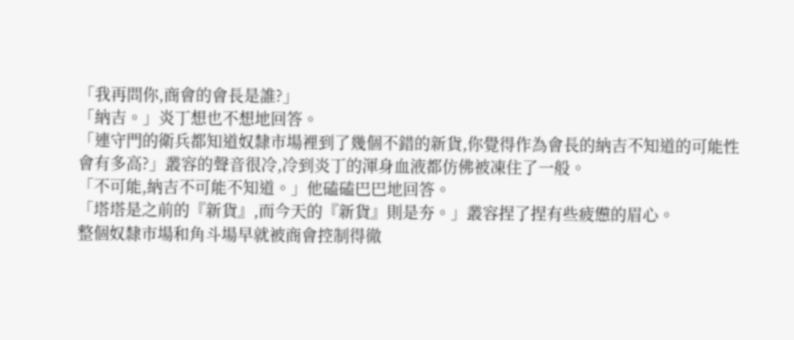「我再問你,商會的會長是誰?」
「納吉。」炎丁想也不想地回答。
「連守門的衛兵都知道奴隸市場裡到了幾個不錯的新貨,你覺得作為會長的納吉不知道的可能性會有多高?」叢容的聲音很冷,冷到炎丁的渾身血液都仿佛被凍住了一般。
「不可能,納吉不可能不知道。」他磕磕巴巴地回答。
「塔塔是之前的『新貨』,而今天的『新貨』則是夯。」叢容捏了捏有些疲憊的眉心。
整個奴隸市場和角斗場早就被商會控制得徹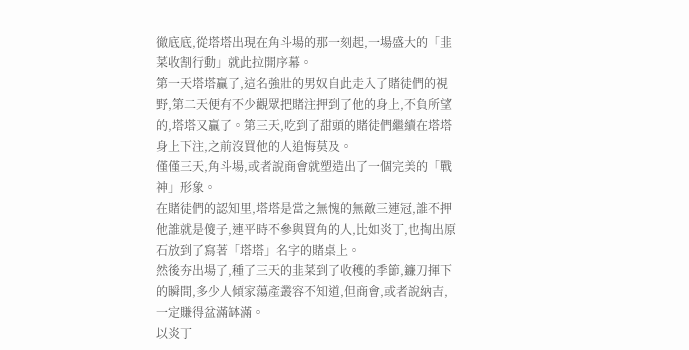徹底底,從塔塔出現在角斗場的那一刻起,一場盛大的「韭菜收割行動」就此拉開序幕。
第一天塔塔贏了,這名強壯的男奴自此走入了賭徒們的視野,第二天便有不少觀眾把賭注押到了他的身上,不負所望的,塔塔又贏了。第三天,吃到了甜頭的賭徒們繼續在塔塔身上下注,之前沒買他的人追悔莫及。
僅僅三天,角斗場,或者說商會就塑造出了一個完美的「戰神」形象。
在賭徒們的認知里,塔塔是當之無愧的無敵三連冠,誰不押他誰就是傻子,連平時不參與買角的人,比如炎丁,也掏出原石放到了寫著「塔塔」名字的賭桌上。
然後夯出場了,種了三天的韭菜到了收穫的季節,鐮刀揮下的瞬間,多少人傾家蕩產叢容不知道,但商會,或者說納吉,一定賺得盆滿缽滿。
以炎丁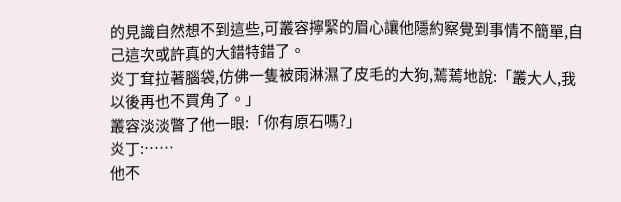的見識自然想不到這些,可叢容擰緊的眉心讓他隱約察覺到事情不簡單,自己這次或許真的大錯特錯了。
炎丁耷拉著腦袋,仿佛一隻被雨淋濕了皮毛的大狗,蔫蔫地說:「叢大人,我以後再也不買角了。」
叢容淡淡瞥了他一眼:「你有原石嗎?」
炎丁:……
他不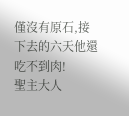僅沒有原石,接下去的六天他還吃不到肉!
聖主大人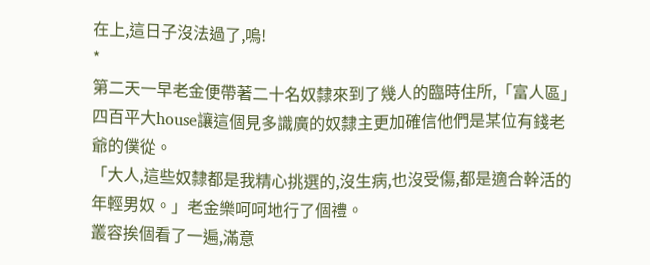在上,這日子沒法過了,嗚!
*
第二天一早老金便帶著二十名奴隸來到了幾人的臨時住所,「富人區」四百平大house讓這個見多識廣的奴隸主更加確信他們是某位有錢老爺的僕從。
「大人,這些奴隸都是我精心挑選的,沒生病,也沒受傷,都是適合幹活的年輕男奴。」老金樂呵呵地行了個禮。
叢容挨個看了一遍,滿意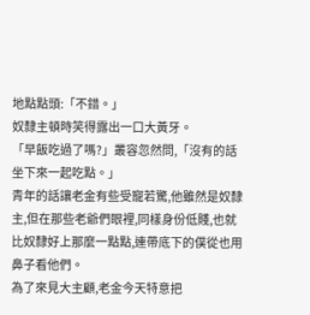地點點頭:「不錯。」
奴隸主頓時笑得露出一口大黃牙。
「早飯吃過了嗎?」叢容忽然問,「沒有的話坐下來一起吃點。」
青年的話讓老金有些受寵若驚,他雖然是奴隸主,但在那些老爺們眼裡,同樣身份低賤,也就比奴隸好上那麼一點點,連帶底下的僕從也用鼻子看他們。
為了來見大主顧,老金今天特意把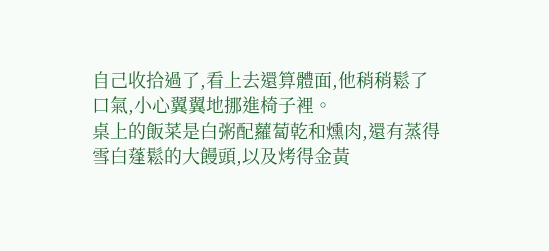自己收拾過了,看上去還算體面,他稍稍鬆了口氣,小心翼翼地挪進椅子裡。
桌上的飯菜是白粥配蘿蔔乾和燻肉,還有蒸得雪白蓬鬆的大饅頭,以及烤得金黃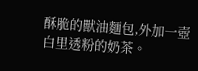酥脆的獸油麵包,外加一壺白里透粉的奶茶。